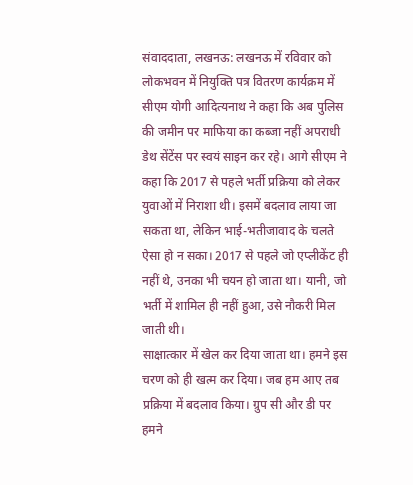संवाददाता, लखनऊ: लखनऊ में रविवार को लोकभवन में नियुक्ति पत्र वितरण कार्यक्रम में सीएम योगी आदित्यनाथ ने कहा कि अब पुलिस की जमीन पर माफिया का कब्जा नहीं अपराधी डेथ सेंटेंस पर स्वयं साइन कर रहे। आगे सीएम ने कहा कि 2017 से पहले भर्ती प्रक्रिया को लेकर युवाओं में निराशा थी। इसमें बदलाव लाया जा सकता था, लेकिन भाई-भतीजावाद के चलते ऐसा हो न सका। 2017 से पहले जो एप्लीकेंट ही नहीं थे, उनका भी चयन हो जाता था। यानी, जो भर्ती में शामिल ही नहीं हुआ, उसे नौकरी मिल जाती थी।
साक्षात्कार में खेल कर दिया जाता था। हमने इस चरण को ही खत्म कर दिया। जब हम आए तब प्रक्रिया में बदलाव किया। ग्रुप सी और डी पर हमने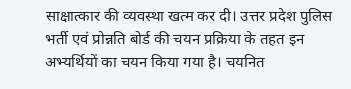साक्षात्कार की व्यवस्था खत्म कर दी। उत्तर प्रदेश पुलिस भर्ती एवं प्रोन्नति बोर्ड की चयन प्रक्रिया के तहत इन अभ्यर्थियों का चयन किया गया है। चयनित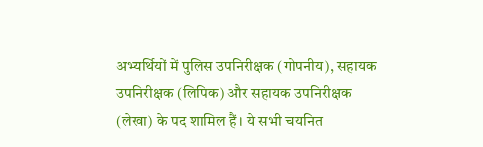अभ्यर्थियों में पुलिस उपनिरीक्षक (गोपनीय), सहायक उपनिरीक्षक (लिपिक) और सहायक उपनिरीक्षक (लेखा) के पद शामिल हैं। ये सभी चयनित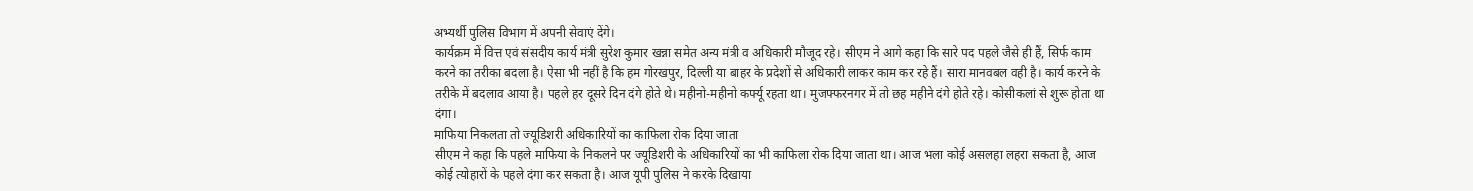अभ्यर्थी पुलिस विभाग में अपनी सेवाएं देंगे।
कार्यक्रम में वित्त एवं संसदीय कार्य मंत्री सुरेश कुमार खन्ना समेत अन्य मंत्री व अधिकारी मौजूद रहे। सीएम ने आगे कहा कि सारे पद पहले जैसे ही हैं, सिर्फ काम करने का तरीका बदला है। ऐसा भी नहीं है कि हम गोरखपुर, दिल्ली या बाहर के प्रदेशों से अधिकारी लाकर काम कर रहे हैं। सारा मानवबल वही है। कार्य करने के तरीके में बदलाव आया है। पहले हर दूसरे दिन दंगे होते थे। महीनो-महीनो कर्फ्यू रहता था। मुजफ्फरनगर में तो छह महीने दंगे होते रहे। कोसीकलां से शुरू होता था दंगा।
माफिया निकलता तो ज्यूडिशरी अधिकारियों का काफिला रोक दिया जाता
सीएम ने कहा कि पहले माफिया के निकलने पर ज्यूडिशरी के अधिकारियों का भी काफिला रोक दिया जाता था। आज भला कोई असलहा लहरा सकता है, आज कोई त्योहारों के पहले दंगा कर सकता है। आज यूपी पुलिस ने करके दिखाया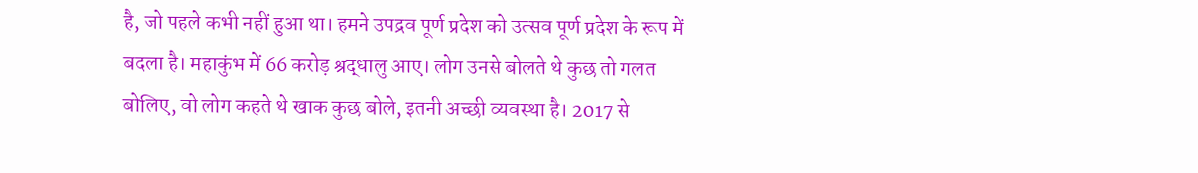है, जो पहले कभी नहीं हुआ था। हमने उपद्रव पूर्ण प्रदेश को उत्सव पूर्ण प्रदेश के रूप में बदला है। महाकुंभ में 66 करोड़ श्रद्धालु आए। लोग उनसे बोलते थे कुछ तो गलत बोलिए, वो लोग कहते थे खाक कुछ बोले, इतनी अच्छी व्यवस्था है। 2017 से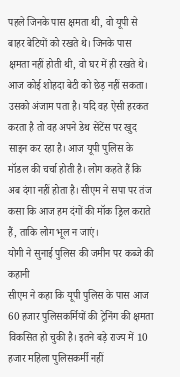पहले जिनके पास क्षमता थी, वो यूपी से बाहर बेटियों को रखते थे। जिनके पास क्षमता नहीं होती थी, वो घर में ही रखते थे। आज कोई शोहदा बेटी को छेड़ नहीं सकता। उसको अंजाम पता है। यदि वह ऐसी हरकत करता है तो वह अपने डेथ सेंटेंस पर खुद साइन कर रहा है। आज यूपी पुलिस के मॉडल की चर्चा होती है। लोग कहते हैं कि अब दंगा नहीं होता है। सीएम ने सपा पर तंज कसा कि आज हम दंगों की मॉक ड्रिल कराते हैं, ताकि लोग भूल न जाएं।
योगी ने सुनाई पुलिस की जमीन पर कब्जे की कहानी
सीएम ने कहा कि यूपी पुलिस के पास आज 60 हजार पुलिसकर्मियों की ट्रेनिंग की क्षमता विकसित हो चुकी है। इतने बड़े राज्य में 10 हजार महिला पुलिसकर्मी नहीं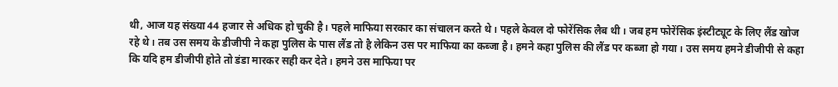थी, आज यह संख्या 44 हजार से अधिक हो चुकी है। पहले माफिया सरकार का संचालन करते थे। पहले केवल दो फोरेंसिक लैब थी। जब हम फोरेंसिक इंस्टीट्यूट के लिए लैंड खोज रहे थे। तब उस समय के डीजीपी ने कहा पुलिस के पास लैंड तो है लेकिन उस पर माफिया का कब्जा है। हमने कहा पुलिस की लैंड पर कब्जा हो गया। उस समय हमने डीजीपी से कहा कि यदि हम डीजीपी होते तो डंडा मारकर सही कर देते। हमने उस माफिया पर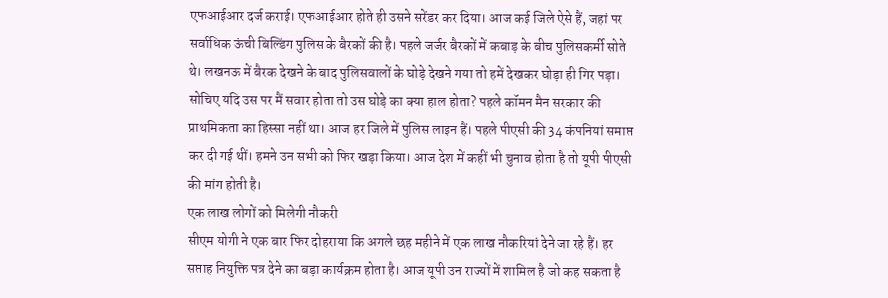एफआईआर दर्ज कराई। एफआईआर होते ही उसने सरेंडर कर दिया। आज कई जिले ऐसे हैं, जहां पर सर्वाधिक ऊंची बिल्डिंग पुलिस के बैरकों की है। पहले जर्जर बैरकों में कबाड़ के बीच पुलिसकर्मी सोते थे। लखनऊ में बैरक देखने के बाद पुलिसवालों के घोड़े देखने गया तो हमें देखकर घोड़ा ही गिर पड़ा। सोचिए यदि उस पर मैं सवार होता तो उस घोड़े का क्या हाल होता? पहले कॉमन मैन सरकार की प्राथमिकता का हिस्सा नहीं था। आज हर जिले में पुलिस लाइन हैं। पहले पीएसी की 34 कंपनियां समाप्त कर दी गई थीं। हमने उन सभी को फिर खड़ा किया। आज देश में कहीं भी चुनाव होता है तो यूपी पीएसी की मांग होती है।
एक लाख लोगों को मिलेगी नौकरी
सीएम योगी ने एक बार फिर दोहराया कि अगले छह महीने में एक लाख नौकरियां देने जा रहे हैं। हर सप्ताह नियुक्ति पत्र देने का बड़ा कार्यक्रम होता है। आज यूपी उन राज्यों में शामिल है जो कह सकता है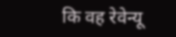कि वह रेवेन्यू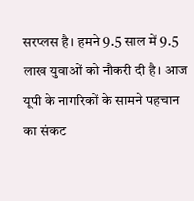सरप्लस है। हमने 9.5 साल में 9.5 लाख युवाओं को नौकरी दी है। आज यूपी के नागरिकों के सामने पहचान का संकट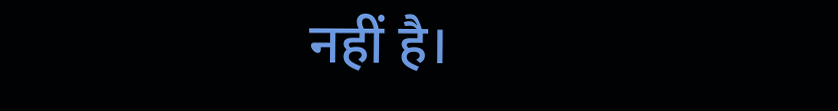नहीं है।